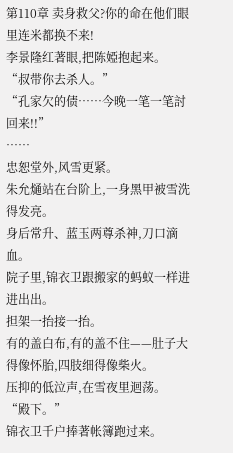第110章 卖身救父?你的命在他们眼里连米都换不来!
李景隆红著眼,把陈婭抱起来。
“叔带你去杀人。”
“孔家欠的债……今晚一笔一笔討回来!!”
……
忠恕堂外,风雪更紧。
朱允熥站在台阶上,一身黑甲被雪洗得发亮。
身后常升、蓝玉两尊杀神,刀口滴血。
院子里,锦衣卫跟搬家的蚂蚁一样进进出出。
担架一抬接一抬。
有的盖白布,有的盖不住——肚子大得像怀胎,四肢细得像柴火。
压抑的低泣声,在雪夜里迴荡。
“殿下。”
锦衣卫千户捧著帐簿跑过来。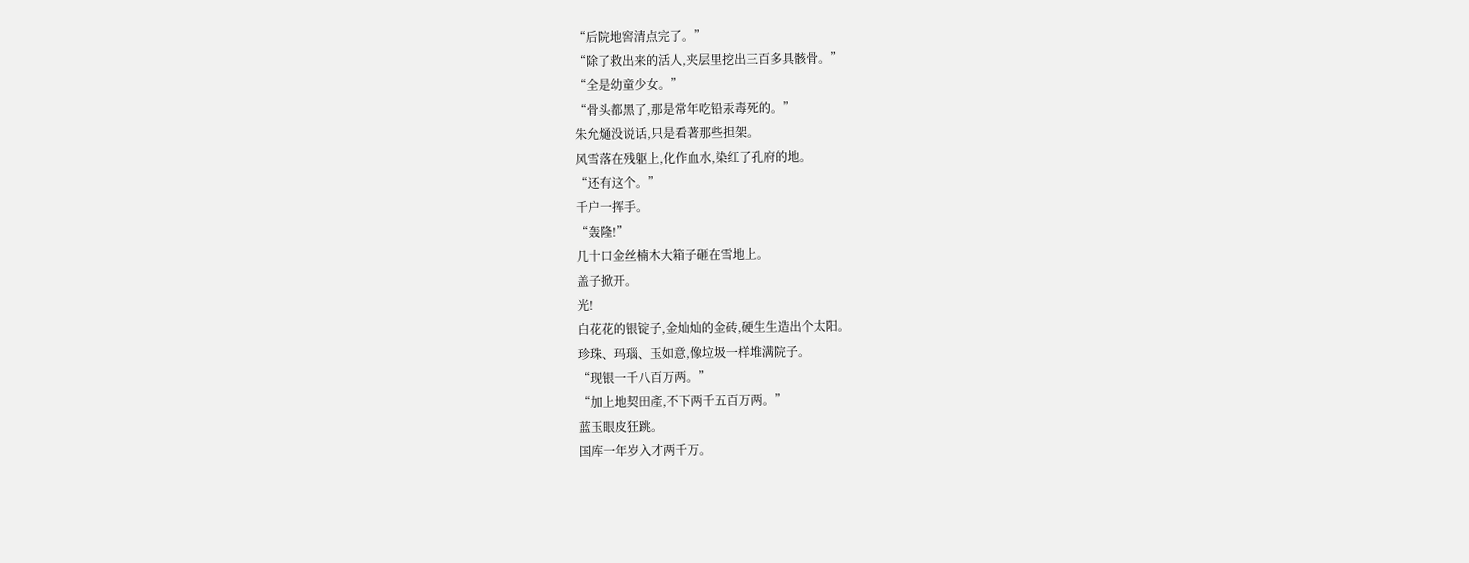“后院地窖清点完了。”
“除了救出来的活人,夹层里挖出三百多具骸骨。”
“全是幼童少女。”
“骨头都黑了,那是常年吃铅汞毒死的。”
朱允熥没说话,只是看著那些担架。
风雪落在残躯上,化作血水,染红了孔府的地。
“还有这个。”
千户一挥手。
“轰隆!”
几十口金丝楠木大箱子砸在雪地上。
盖子掀开。
光!
白花花的银锭子,金灿灿的金砖,硬生生造出个太阳。
珍珠、玛瑙、玉如意,像垃圾一样堆满院子。
“现银一千八百万两。”
“加上地契田產,不下两千五百万两。”
蓝玉眼皮狂跳。
国库一年岁入才两千万。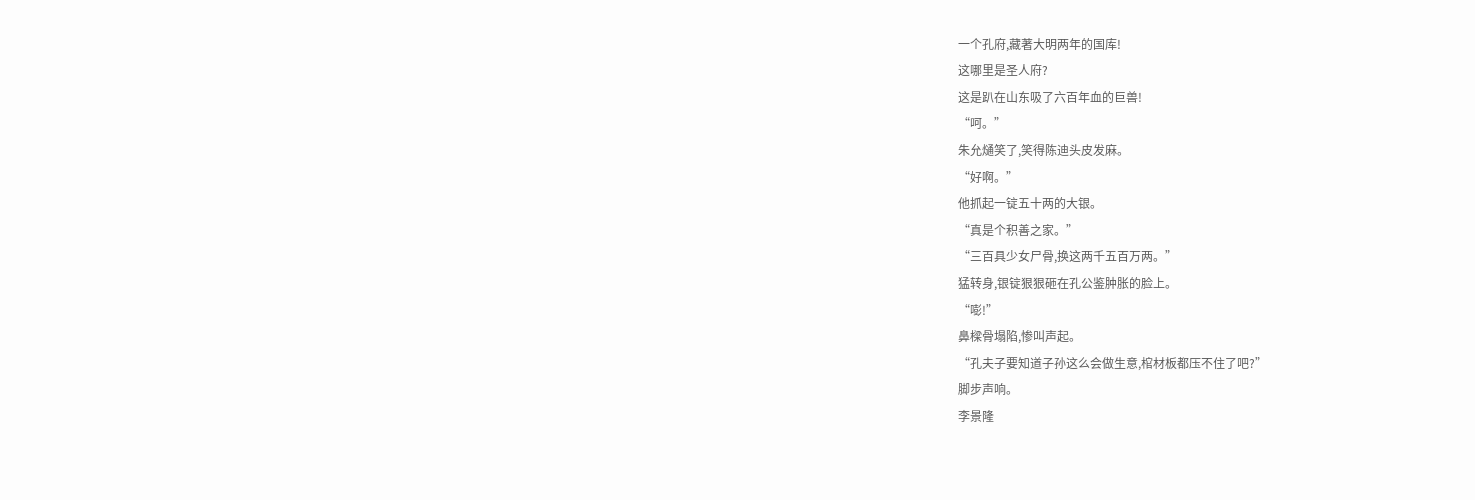一个孔府,藏著大明两年的国库!
这哪里是圣人府?
这是趴在山东吸了六百年血的巨兽!
“呵。”
朱允熥笑了,笑得陈迪头皮发麻。
“好啊。”
他抓起一锭五十两的大银。
“真是个积善之家。”
“三百具少女尸骨,换这两千五百万两。”
猛转身,银锭狠狠砸在孔公鉴肿胀的脸上。
“嘭!”
鼻樑骨塌陷,惨叫声起。
“孔夫子要知道子孙这么会做生意,棺材板都压不住了吧?”
脚步声响。
李景隆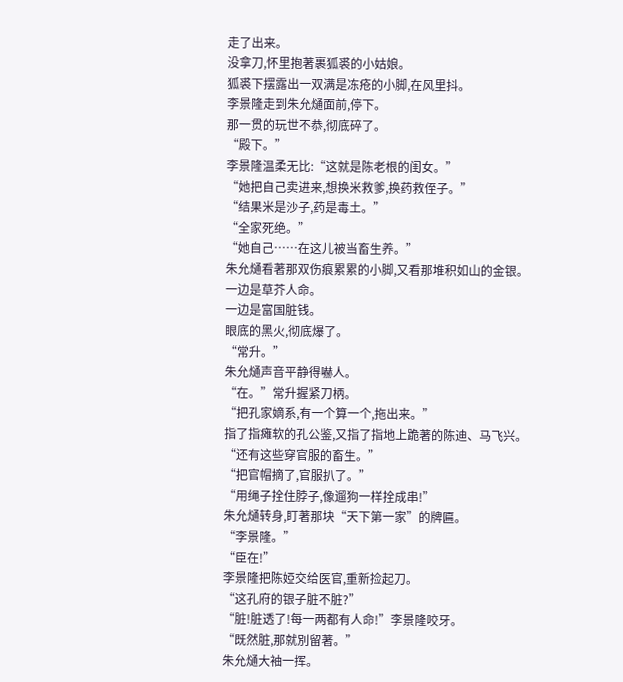走了出来。
没拿刀,怀里抱著裹狐裘的小姑娘。
狐裘下摆露出一双满是冻疮的小脚,在风里抖。
李景隆走到朱允熥面前,停下。
那一贯的玩世不恭,彻底碎了。
“殿下。”
李景隆温柔无比:“这就是陈老根的闺女。”
“她把自己卖进来,想换米救爹,换药救侄子。”
“结果米是沙子,药是毒土。”
“全家死绝。”
“她自己……在这儿被当畜生养。”
朱允熥看著那双伤痕累累的小脚,又看那堆积如山的金银。
一边是草芥人命。
一边是富国脏钱。
眼底的黑火,彻底爆了。
“常升。”
朱允熥声音平静得嚇人。
“在。”常升握紧刀柄。
“把孔家嫡系,有一个算一个,拖出来。”
指了指瘫软的孔公鉴,又指了指地上跪著的陈迪、马飞兴。
“还有这些穿官服的畜生。”
“把官帽摘了,官服扒了。”
“用绳子拴住脖子,像遛狗一样拴成串!”
朱允熥转身,盯著那块“天下第一家”的牌匾。
“李景隆。”
“臣在!”
李景隆把陈婭交给医官,重新捡起刀。
“这孔府的银子脏不脏?”
“脏!脏透了!每一两都有人命!”李景隆咬牙。
“既然脏,那就別留著。”
朱允熥大袖一挥。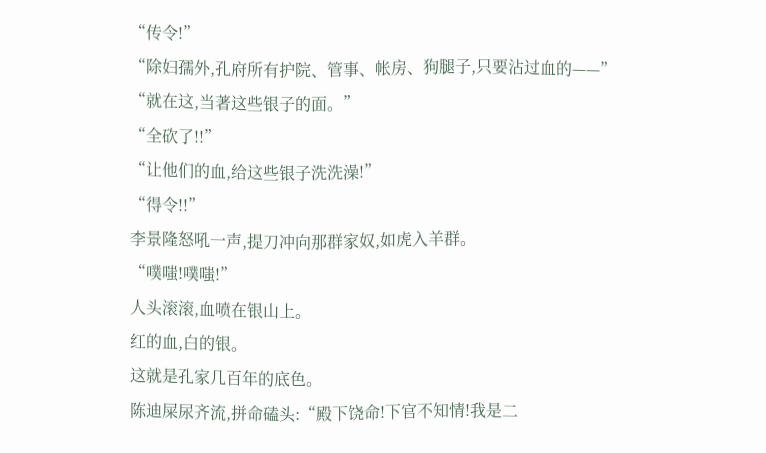“传令!”
“除妇孺外,孔府所有护院、管事、帐房、狗腿子,只要沾过血的——”
“就在这,当著这些银子的面。”
“全砍了!!”
“让他们的血,给这些银子洗洗澡!”
“得令!!”
李景隆怒吼一声,提刀冲向那群家奴,如虎入羊群。
“噗嗤!噗嗤!”
人头滚滚,血喷在银山上。
红的血,白的银。
这就是孔家几百年的底色。
陈迪屎尿齐流,拼命磕头:“殿下饶命!下官不知情!我是二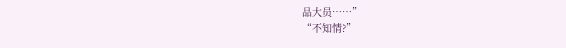品大员……”
“不知情?”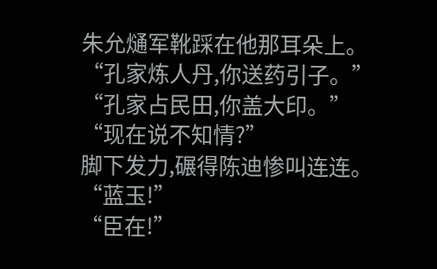朱允熥军靴踩在他那耳朵上。
“孔家炼人丹,你送药引子。”
“孔家占民田,你盖大印。”
“现在说不知情?”
脚下发力,碾得陈迪惨叫连连。
“蓝玉!”
“臣在!”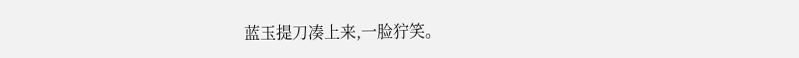蓝玉提刀凑上来,一脸狞笑。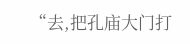“去,把孔庙大门打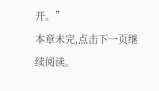开。”
本章未完,点击下一页继续阅读。